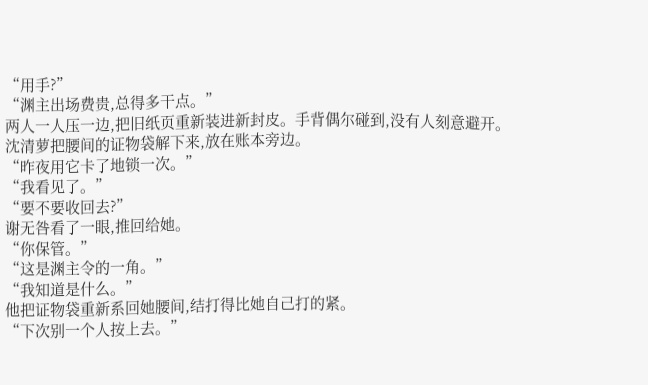“用手?”
“渊主出场费贵,总得多干点。”
两人一人压一边,把旧纸页重新装进新封皮。手背偶尔碰到,没有人刻意避开。
沈清萝把腰间的证物袋解下来,放在账本旁边。
“昨夜用它卡了地锁一次。”
“我看见了。”
“要不要收回去?”
谢无咎看了一眼,推回给她。
“你保管。”
“这是渊主令的一角。”
“我知道是什么。”
他把证物袋重新系回她腰间,结打得比她自己打的紧。
“下次别一个人按上去。”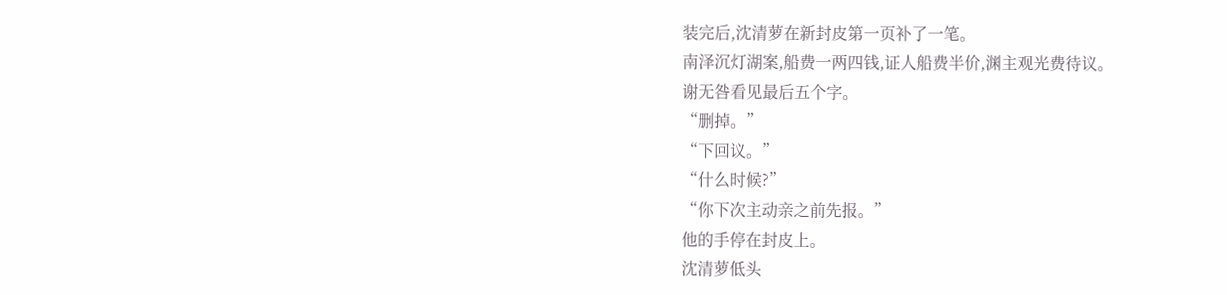装完后,沈清萝在新封皮第一页补了一笔。
南泽沉灯湖案,船费一两四钱,证人船费半价,渊主观光费待议。
谢无咎看见最后五个字。
“删掉。”
“下回议。”
“什么时候?”
“你下次主动亲之前先报。”
他的手停在封皮上。
沈清萝低头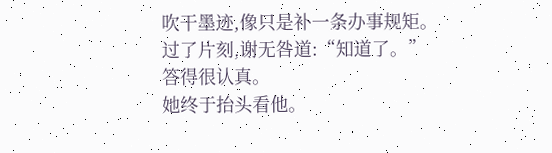吹干墨迹,像只是补一条办事规矩。
过了片刻,谢无咎道:“知道了。”
答得很认真。
她终于抬头看他。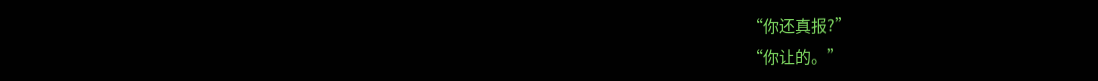“你还真报?”
“你让的。”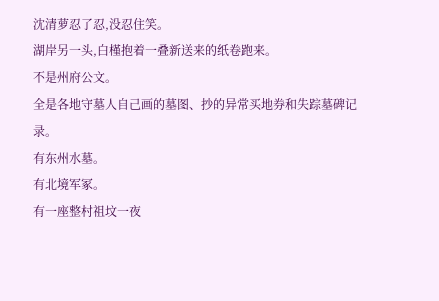沈清萝忍了忍,没忍住笑。
湖岸另一头,白槿抱着一叠新送来的纸卷跑来。
不是州府公文。
全是各地守墓人自己画的墓图、抄的异常买地券和失踪墓碑记录。
有东州水墓。
有北境军冢。
有一座整村祖坟一夜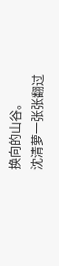换向的山谷。
沈清萝一张张翻过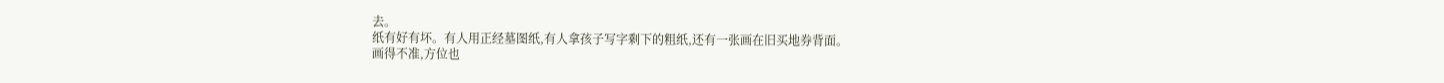去。
纸有好有坏。有人用正经墓图纸,有人拿孩子写字剩下的粗纸,还有一张画在旧买地券背面。
画得不准,方位也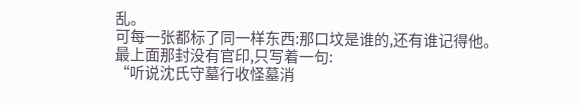乱。
可每一张都标了同一样东西:那口坟是谁的,还有谁记得他。
最上面那封没有官印,只写着一句:
“听说沈氏守墓行收怪墓消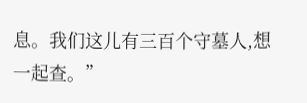息。我们这儿有三百个守墓人,想一起查。”